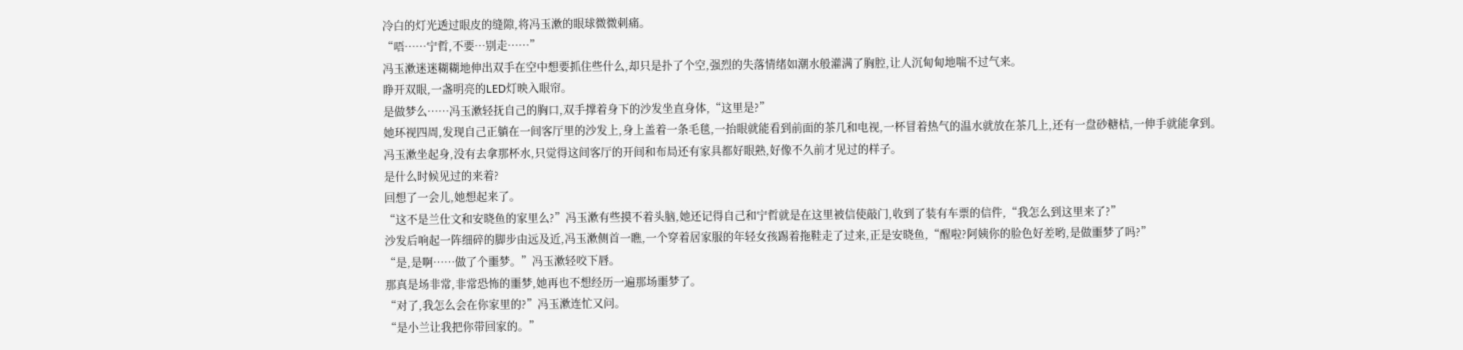冷白的灯光透过眼皮的缝隙,将冯玉漱的眼球微微刺痛。
“唔……宁哲,不要…别走……”
冯玉漱迷迷糊糊地伸出双手在空中想要抓住些什么,却只是扑了个空,强烈的失落情绪如潮水般灌满了胸腔,让人沉甸甸地喘不过气来。
睁开双眼,一盏明亮的LED灯映入眼帘。
是做梦么……冯玉漱轻抚自己的胸口,双手撑着身下的沙发坐直身体,“这里是?”
她环视四周,发现自己正躺在一间客厅里的沙发上,身上盖着一条毛毯,一抬眼就能看到前面的茶几和电视,一杯冒着热气的温水就放在茶几上,还有一盘砂糖桔,一伸手就能拿到。
冯玉漱坐起身,没有去拿那杯水,只觉得这间客厅的开间和布局还有家具都好眼熟,好像不久前才见过的样子。
是什么时候见过的来着?
回想了一会儿,她想起来了。
“这不是兰仕文和安晓鱼的家里么?”冯玉漱有些摸不着头脑,她还记得自己和宁哲就是在这里被信使敲门,收到了装有车票的信件,“我怎么到这里来了?”
沙发后响起一阵细碎的脚步由远及近,冯玉漱侧首一瞧,一个穿着居家服的年轻女孩踢着拖鞋走了过来,正是安晓鱼,“醒啦?阿姨你的脸色好差哟,是做噩梦了吗?”
“是,是啊……做了个噩梦。”冯玉漱轻咬下唇。
那真是场非常,非常恐怖的噩梦,她再也不想经历一遍那场噩梦了。
“对了,我怎么会在你家里的?”冯玉漱连忙又问。
“是小兰让我把你带回家的。”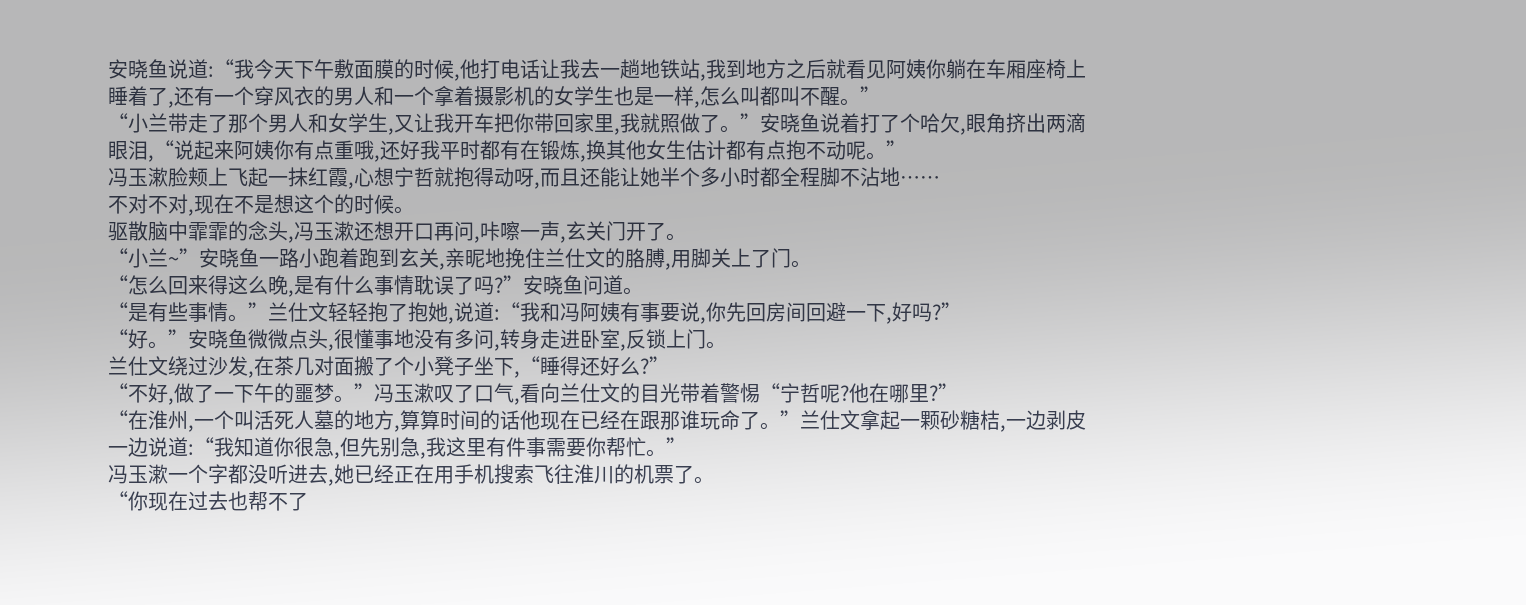安晓鱼说道:“我今天下午敷面膜的时候,他打电话让我去一趟地铁站,我到地方之后就看见阿姨你躺在车厢座椅上睡着了,还有一个穿风衣的男人和一个拿着摄影机的女学生也是一样,怎么叫都叫不醒。”
“小兰带走了那个男人和女学生,又让我开车把你带回家里,我就照做了。”安晓鱼说着打了个哈欠,眼角挤出两滴眼泪,“说起来阿姨你有点重哦,还好我平时都有在锻炼,换其他女生估计都有点抱不动呢。”
冯玉漱脸颊上飞起一抹红霞,心想宁哲就抱得动呀,而且还能让她半个多小时都全程脚不沾地……
不对不对,现在不是想这个的时候。
驱散脑中霏霏的念头,冯玉漱还想开口再问,咔嚓一声,玄关门开了。
“小兰~”安晓鱼一路小跑着跑到玄关,亲昵地挽住兰仕文的胳膊,用脚关上了门。
“怎么回来得这么晚,是有什么事情耽误了吗?”安晓鱼问道。
“是有些事情。”兰仕文轻轻抱了抱她,说道:“我和冯阿姨有事要说,你先回房间回避一下,好吗?”
“好。”安晓鱼微微点头,很懂事地没有多问,转身走进卧室,反锁上门。
兰仕文绕过沙发,在茶几对面搬了个小凳子坐下,“睡得还好么?”
“不好,做了一下午的噩梦。”冯玉漱叹了口气,看向兰仕文的目光带着警惕“宁哲呢?他在哪里?”
“在淮州,一个叫活死人墓的地方,算算时间的话他现在已经在跟那谁玩命了。”兰仕文拿起一颗砂糖桔,一边剥皮一边说道:“我知道你很急,但先别急,我这里有件事需要你帮忙。”
冯玉漱一个字都没听进去,她已经正在用手机搜索飞往淮川的机票了。
“你现在过去也帮不了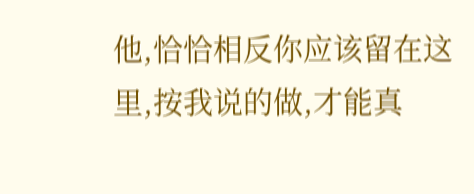他,恰恰相反你应该留在这里,按我说的做,才能真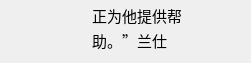正为他提供帮助。”兰仕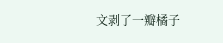文剥了一瓣橘子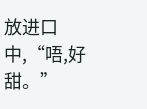放进口中,“唔,好甜。”